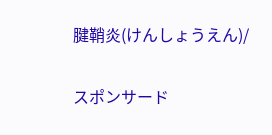腱鞘炎(けんしょうえん)/

スポンサード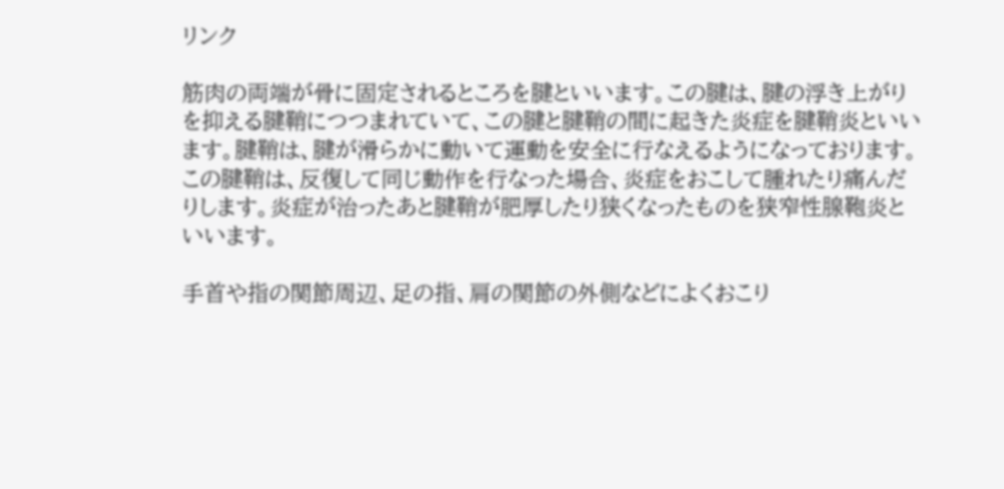リンク

筋肉の両端が骨に固定されるところを腱といいます。この腱は、腱の浮き上がりを抑える腱鞘につつまれていて、この腱と腱鞘の間に起きた炎症を腱鞘炎といいます。腱鞘は、腱が滑らかに動いて運動を安全に行なえるようになっております。この腱鞘は、反復して同じ動作を行なった場合、炎症をおこして腫れたり痛んだりします。炎症が治ったあと腱鞘が肥厚したり狭くなったものを狭窄性腺鞄炎といいます。

手首や指の関節周辺、足の指、肩の関節の外側などによくおこり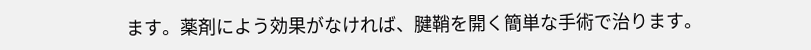ます。薬剤によう効果がなければ、腱鞘を開く簡単な手術で治ります。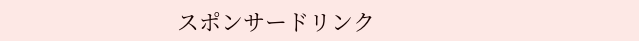スポンサードリンク